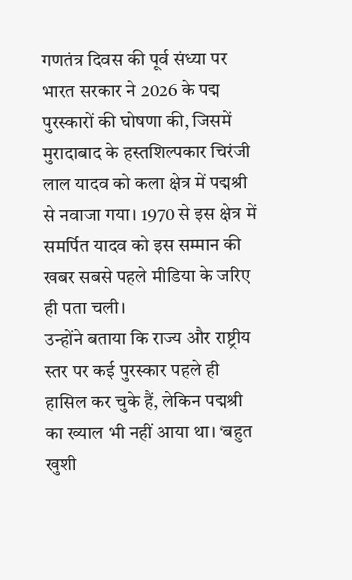गणतंत्र दिवस की पूर्व संध्या पर भारत सरकार ने 2026 के पद्म पुरस्कारों की घोषणा की, जिसमें मुरादाबाद के हस्तशिल्पकार चिरंजी लाल यादव को कला क्षेत्र में पद्मश्री से नवाजा गया। 1970 से इस क्षेत्र में समर्पित यादव को इस सम्मान की खबर सबसे पहले मीडिया के जरिए ही पता चली।
उन्होंने बताया कि राज्य और राष्ट्रीय स्तर पर कई पुरस्कार पहले ही हासिल कर चुके हैं, लेकिन पद्मश्री का ख्याल भी नहीं आया था। ‘बहुत खुशी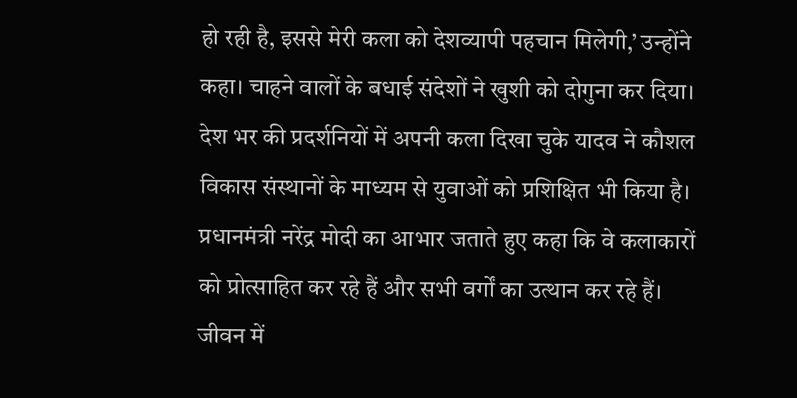हो रही है, इससे मेरी कला को देशव्यापी पहचान मिलेगी,’ उन्होंने कहा। चाहने वालों के बधाई संदेशों ने खुशी को दोगुना कर दिया।
देश भर की प्रदर्शनियों में अपनी कला दिखा चुके यादव ने कौशल विकास संस्थानों के माध्यम से युवाओं को प्रशिक्षित भी किया है। प्रधानमंत्री नरेंद्र मोदी का आभार जताते हुए कहा कि वे कलाकारों को प्रोत्साहित कर रहे हैं और सभी वर्गों का उत्थान कर रहे हैं। जीवन में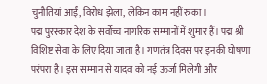चुनौतियां आईं, विरोध झेला, लेकिन काम नहीं रुका।
पद्म पुरस्कार देश के सर्वोच्च नागरिक सम्मानों में शुमार हैं। पद्म श्री विशिष्ट सेवा के लिए दिया जाता है। गणतंत्र दिवस पर इनकी घोषणा परंपरा है। इस सम्मान से यादव को नई ऊर्जा मिलेगी और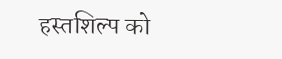हस्तशिल्प को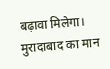बढ़ावा मिलेगा। मुरादाबाद का मान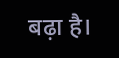बढ़ा है।